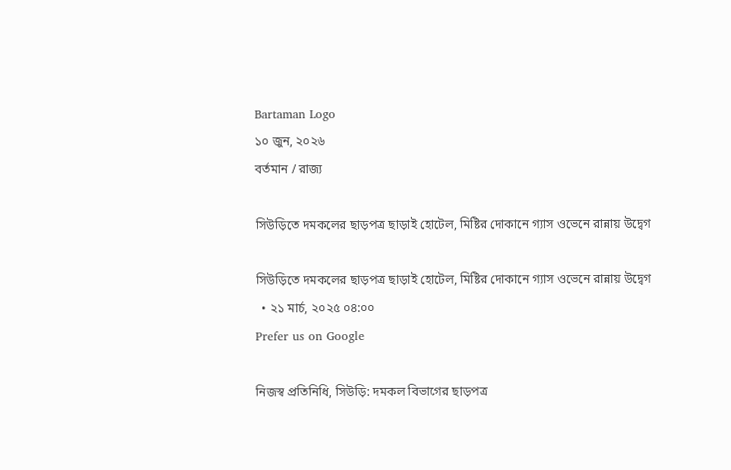Bartaman Logo
১০ জুন, ২০২৬
বর্তমান / রাজ্য

সিউড়িতে দমকলের ছাড়পত্র ছাড়াই হোটেল, মিষ্টির দোকানে গ্যাস ওভেনে রান্নায় উদ্বেগ

সিউড়িতে দমকলের ছাড়পত্র ছাড়াই হোটেল, মিষ্টির দোকানে গ্যাস ওভেনে রান্নায় উদ্বেগ
  • ২১ মার্চ, ২০২৫ ০৪:০০
Prefer us on Google

নিজস্ব প্রতিনিধি, সিউড়ি: দমকল বিভাগের ছাড়পত্র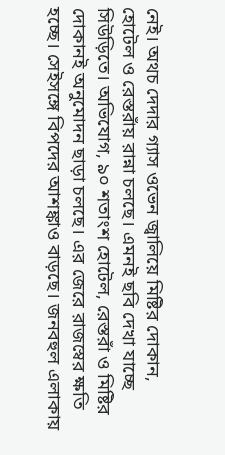নেই। অথচ দেদার গ্যাস ওভেন জ্বালিয়ে মিষ্টির দোকান, হোটেল ও রেস্তরাঁয় রান্না চলছে। এমনই ছবি দেখা যাচ্ছে সিউড়িতে। অভিযোগ, ৯০ শতাংশ হোটেল, রেস্তরাঁ ও মিষ্টির দোকানই অনুমোদন ছাড়া চলছে। এর জেরে রাজস্বের ক্ষতি হচ্ছে। সেইসঙ্গে বিপদের আশঙ্কাও বাড়ছে। জনবহুল এলাকায়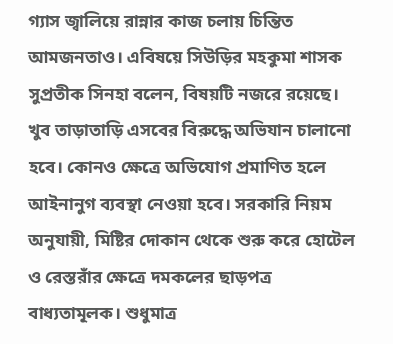গ্যাস জ্বালিয়ে রান্নার কাজ চলায় চিন্তিত আমজনতাও। এবিষয়ে সিউড়ির মহকুমা শাসক সুপ্রতীক সিনহা বলেন, বিষয়টি নজরে রয়েছে। খুব তাড়াতাড়ি এসবের বিরুদ্ধে অভিযান চালানো হবে। কোনও ক্ষেত্রে অভিযোগ প্রমাণিত হলে আইনানুগ ব্যবস্থা নেওয়া হবে। সরকারি নিয়ম অনুযায়ী, মিষ্টির দোকান থেকে শুরু করে হোটেল ও রেস্তরাঁর ক্ষেত্রে দমকলের ছাড়পত্র বাধ্যতামূলক। শুধুমাত্র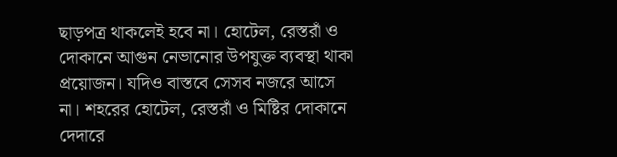ছাড়পত্র থাকলেই হবে না। হোটেল, রেস্তরাঁ ও দোকানে আগুন নেভানোর উপযুক্ত ব্যবস্থা থাকা প্রয়োজন। যদিও বাস্তবে সেসব নজরে আসে না। শহরের হোটেল, রেস্তরাঁ ও মিষ্টির দোকানে দেদারে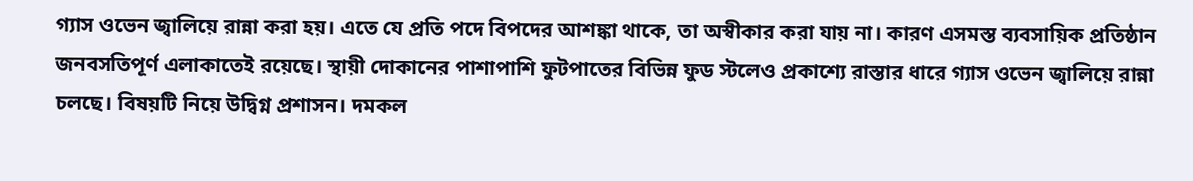গ্যাস ওভেন জ্বালিয়ে রান্না করা হয়। এতে যে প্রতি পদে বিপদের আশঙ্কা থাকে, তা অস্বীকার করা যায় না। কারণ এসমস্ত ব্যবসায়িক প্রতিষ্ঠান জনবসতিপূর্ণ এলাকাতেই রয়েছে। স্থায়ী দোকানের পাশাপাশি ফুটপাতের বিভিন্ন ফুড স্টলেও প্রকাশ্যে রাস্তার ধারে গ্যাস ওভেন জ্বালিয়ে রান্না চলছে। বিষয়টি নিয়ে উদ্বিগ্ন প্রশাসন। দমকল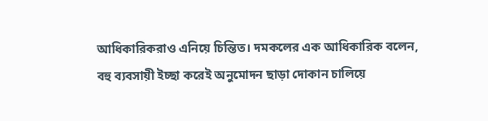আধিকারিকরাও এনিয়ে চিন্তিত। দমকলের এক আধিকারিক বলেন, বহু ব্যবসায়ী ইচ্ছা করেই অনুমোদন ছাড়া দোকান চালিয়ে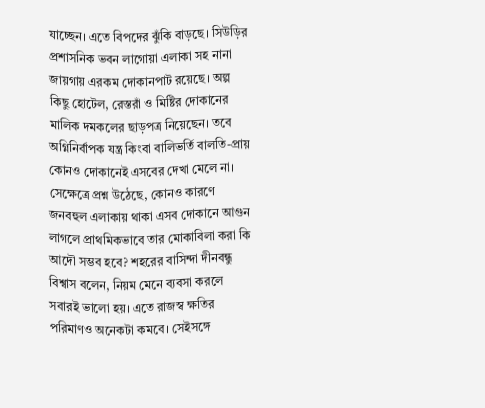যাচ্ছেন। এতে বিপদের ঝুঁকি বাড়ছে। সিউড়ির প্রশাসনিক ভবন লাগোয়া এলাকা সহ নানা জায়গায় এরকম দোকানপাট রয়েছে। অল্প কিছু হোটেল, রেস্তরাঁ ও মিষ্টির দোকানের মালিক দমকলের ছাড়পত্র নিয়েছেন। তবে অগ্নিনির্বাপক যন্ত্র কিংবা বালিভর্তি বালতি-প্রায় কোনও দোকানেই এসবের দেখা মেলে না। সেক্ষেত্রে প্রশ্ন উঠেছে, কোনও কারণে জনবহুল এলাকায় থাকা এসব দোকানে আগুন লাগলে প্রাথমিকভাবে তার মোকাবিলা করা কি আদৌ সম্ভব হবে? শহরের বাসিন্দা দীনবন্ধু বিশ্বাস বলেন, নিয়ম মেনে ব্যবসা করলে সবারই ভালো হয়। এতে রাজস্ব ক্ষতির পরিমাণও অনেকটা কমবে। সেইসঙ্গে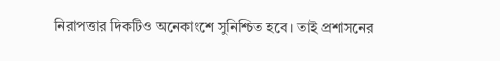নিরাপত্তার দিকটিও অনেকাংশে সুনিশ্চিত হবে। তাই প্রশাসনের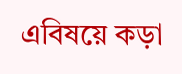এবিষয়ে কড়া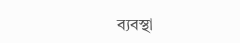ব্যবস্থা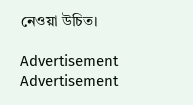নেওয়া উচিত।

Advertisement
Advertisement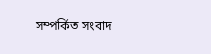সম্পর্কিত সংবাদ